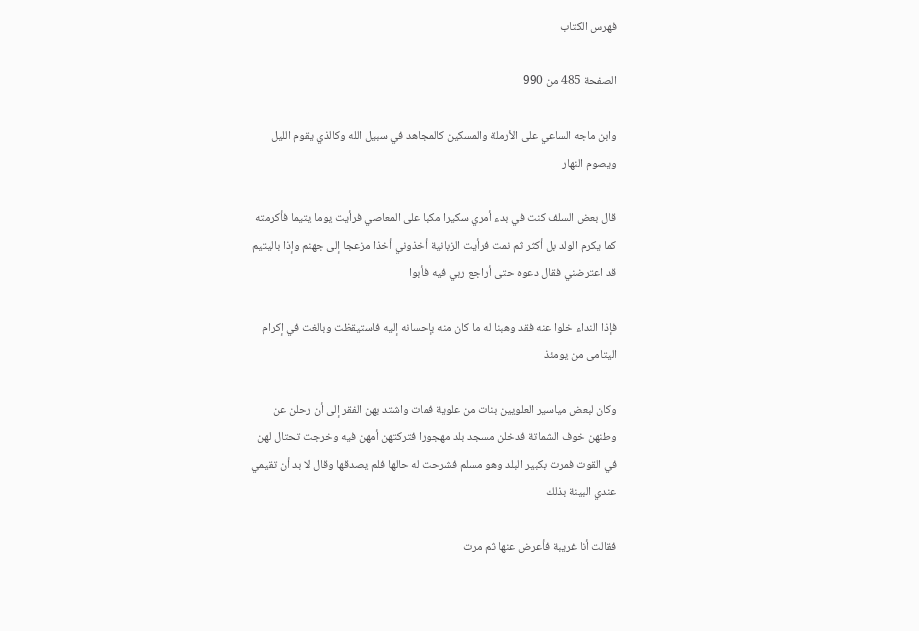فهرس الكتاب

الصفحة 485 من 990

وابن ماجه الساعي على الأرملة والمسكين كالمجاهد في سبيل الله وكالذي يقوم الليل ويصوم النهار

قال بعض السلف كنت في بدء أمري سكيرا مكبا على المعاصي فرأيت يوما يتيما فأكرمته كما يكرم الولد بل أكثر ثم نمت فرأيت الزبانية أخذوني أخذا مزعجا إلى جهنم وإذا باليتيم قد اعترضني فقال دعوه حتى أراجع ربي فيه فأبوا

فإذا النداء خلوا عنه فقد وهبنا له ما كان منه بإحسانه إليه فاستيقظت وبالغت في إكرام اليتامى من يومئذ

وكان لبعض مياسير العلويين بنات من علوية فمات واشتد بهن الفقر إلى أن رحلن عن وطنهن خوف الشماتة فدخلن مسجد بلد مهجورا فتركتهن أمهن فيه وخرجت تحتال لهن في القوت فمرت بكبير البلد وهو مسلم فشرحت له حالها فلم يصدقها وقال لا بد أن تقيمي عندي البينة بذلك

فقالت أنا غريبة فأعرض عنها ثم مرت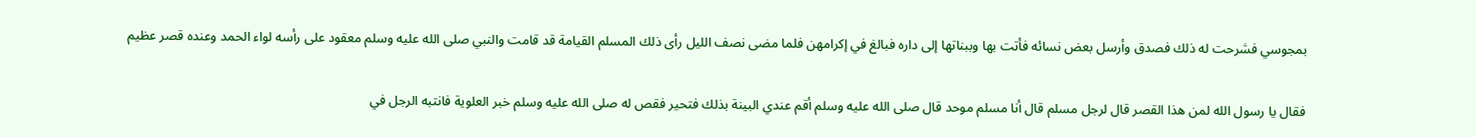بمجوسي فشرحت له ذلك فصدق وأرسل بعض نسائه فأتت بها وببناتها إلى داره فبالغ في إكرامهن فلما مضى نصف الليل رأى ذلك المسلم القيامة قد قامت والنبي صلى الله عليه وسلم معقود على رأسه لواء الحمد وعنده قصر عظيم

فقال يا رسول الله لمن هذا القصر قال لرجل مسلم قال أنا مسلم موحد قال صلى الله عليه وسلم أقم عندي البينة بذلك فتحير فقص له صلى الله عليه وسلم خبر العلوية فانتبه الرجل في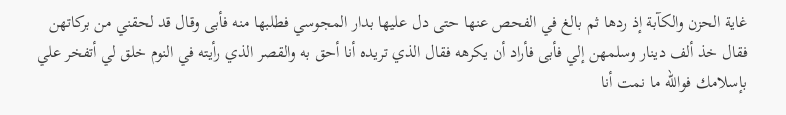غاية الحزن والكآبة إذ ردها ثم بالغ في الفحص عنها حتى دل عليها بدار المجوسي فطلبها منه فأبى وقال قد لحقني من بركاتهن فقال خذ ألف دينار وسلمهن إلي فأبى فأراد أن يكرهه فقال الذي تريده أنا أحق به والقصر الذي رأيته في النوم خلق لي أتفخر علي بإسلامك فوالله ما نمت أنا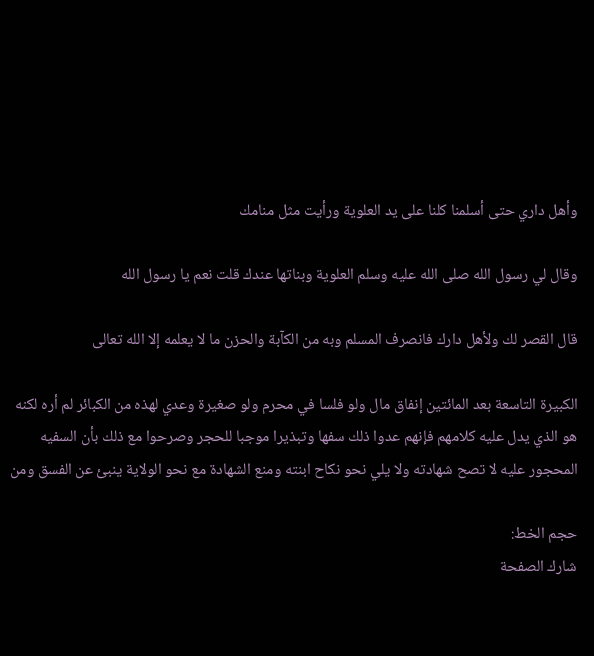وأهل داري حتى أسلمنا كلنا على يد العلوية ورأيت مثل منامك

وقال لي رسول الله صلى الله عليه وسلم العلوية وبناتها عندك قلت نعم يا رسول الله

قال القصر لك ولأهل دارك فانصرف المسلم وبه من الكآبة والحزن ما لا يعلمه إلا الله تعالى

الكبيرة التاسعة بعد المائتين إنفاق مال ولو فلسا في محرم ولو صغيرة وعدي لهذه من الكبائر لم أره لكنه هو الذي يدل عليه كلامهم فإنهم عدوا ذلك سفها وتبذيرا موجبا للحجر وصرحوا مع ذلك بأن السفيه المحجور عليه لا تصح شهادته ولا يلي نحو نكاح ابنته ومنع الشهادة مع نحو الولاية ينبئ عن الفسق ومن

حجم الخط:
شارك الصفحة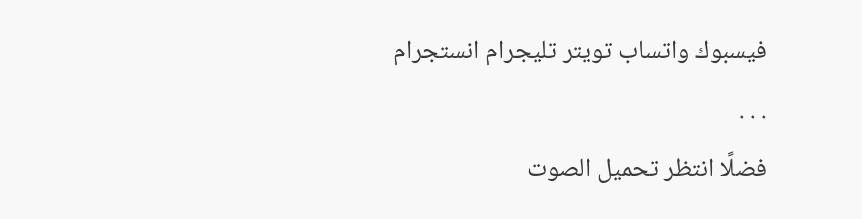فيسبوك واتساب تويتر تليجرام انستجرام
. . .
فضلًا انتظر تحميل الصوت